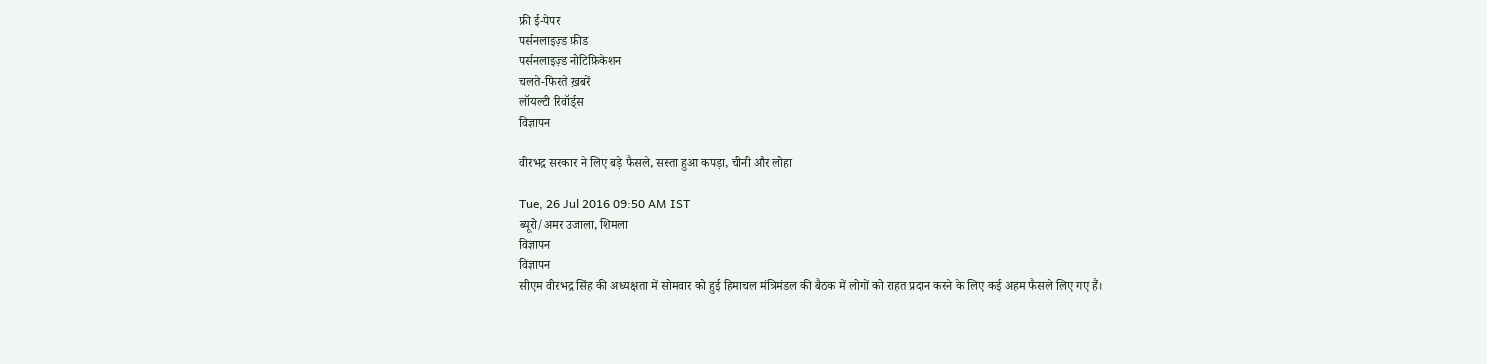फ्री ई-पेपर
पर्सनलाइज़्ड फ़ीड
पर्सनलाइज़्ड नोटिफ़िकेशन
चलते-फिरते ख़बरें
लॉयल्टी रिवॉर्ड्स
विज्ञापन

वीरभद्र सरकार ने लिए बड़े फैसले, सस्ता हुआ कपड़ा, चीनी और लोहा

Tue, 26 Jul 2016 09:50 AM IST
ब्यूरो/अमर उजाला, शिमला
विज्ञापन
विज्ञापन
सीएम वीरभद्र सिंह की अध्यक्षता में सोमवार को हुई हिमाचल मंत्रिमंडल की बैठक में लोगों को राहत प्रदान करने के लिए कई अहम फैसले लिए गए हैं।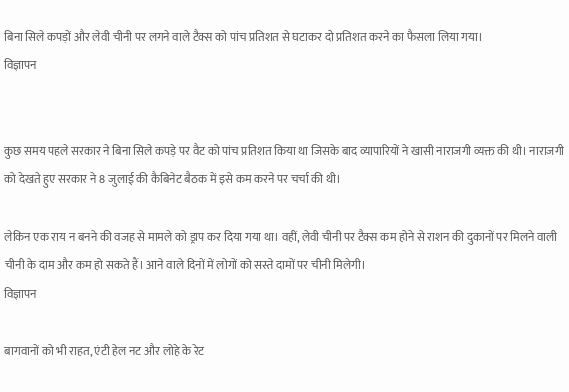बिना सिले कपड़ों और लेवी चीनी पर लगने वाले टैक्स को पांच प्रतिशत से घटाकर दो प्रतिशत करने का फैसला लिया गया।
विज्ञापन


कुछ समय पहले सरकार ने बिना सिले कपड़े पर वैट को पांच प्रतिशत किया था जिसके बाद व्यापारियों ने खासी नाराजगी व्यक्त की थी। नाराजगी को देखते हुए सरकार ने 8 जुलाई की कैबिनेट बैठक में इसे कम करने पर चर्चा की थी।

लेकिन एक राय न बनने की वजह से मामले को ड्राप कर दिया गया था। वहीं, लेवी चीनी पर टैक्स कम होने से राशन की दुकानों पर मिलने वाली चीनी के दाम और कम हो सकते हैं। आने वाले दिनों में लोगों को सस्ते दामों पर चीनी मिलेगी।
विज्ञापन

बागवानों को भी राहत, एंटी हेल नट और लोहे के रेट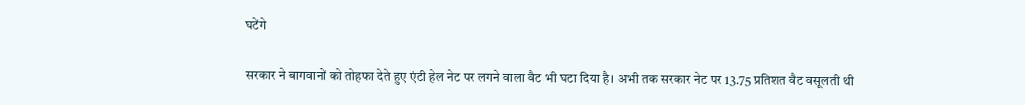घटेंगे

सरकार ने बागवानों को तोहफा देते हुए एंटी हेल नेट पर लगने वाला वैट भी घटा दिया है। अभी तक सरकार नेट पर 13.75 प्रतिशत वैट वसूलती थी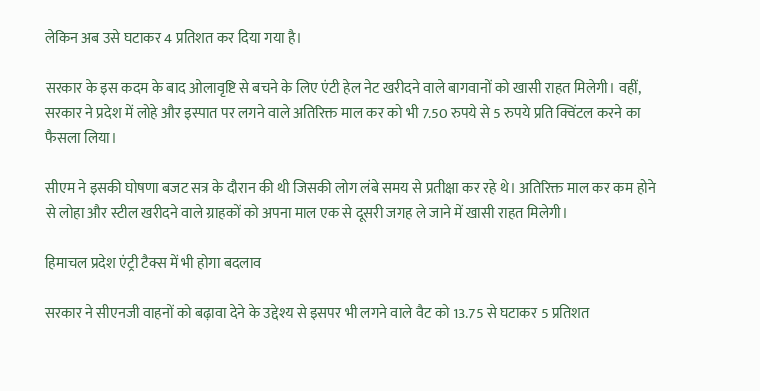लेकिन अब उसे घटाकर 4 प्रतिशत कर दिया गया है।

सरकार के इस कदम के बाद ओलावृष्टि से बचने के लिए एंटी हेल नेट खरीदने वाले बागवानों को खासी राहत मिलेगी। वहीं, सरकार ने प्रदेश में लोहे और इस्पात पर लगने वाले अतिरिक्त माल कर को भी 7.50 रुपये से 5 रुपये प्रति क्विंटल करने का फैसला लिया।

सीएम ने इसकी घोषणा बजट सत्र के दौरान की थी जिसकी लोग लंबे समय से प्रतीक्षा कर रहे थे। अतिरिक्त माल कर कम होने से लोहा और स्टील खरीदने वाले ग्राहकों को अपना माल एक से दूसरी जगह ले जाने में खासी राहत मिलेगी।

हिमाचल प्रदेश एंट्री टैक्स में भी होगा बदलाव

सरकार ने सीएनजी वाहनों को बढ़ावा देने के उद्देश्य से इसपर भी लगने वाले वैट को 13.75 से घटाकर 5 प्रतिशत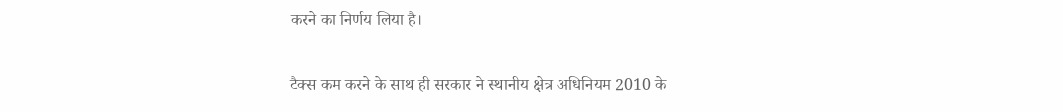करने का निर्णय लिया है।

टैक्स कम करने के साथ ही सरकार ने स्थानीय क्षेत्र अधिनियम 2010 के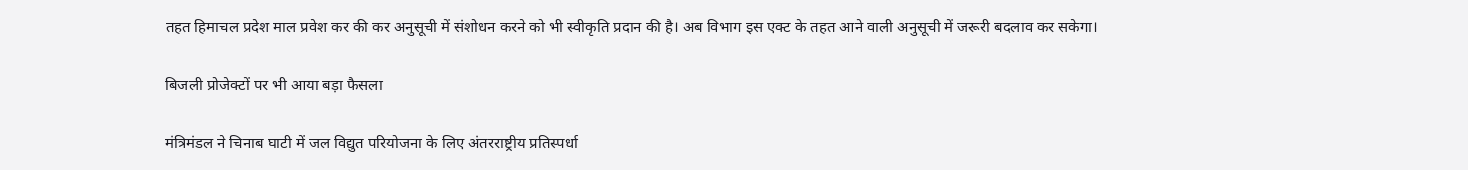तहत हिमाचल प्रदेश माल प्रवेश कर की कर अनुसूची में संशोधन करने को भी स्वीकृति प्रदान की है। अब विभाग इस एक्ट के तहत आने वाली अनुसूची में जरूरी बदलाव कर सकेगा।

बिजली प्रोजेक्टों पर भी आया बड़ा फैसला

मंत्रिमंडल ने चिनाब घाटी में जल विद्युत परियोजना के लिए अंतरराष्ट्रीय प्रतिस्पर्धा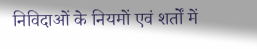निविदाओं के नियमों एवं शर्तों में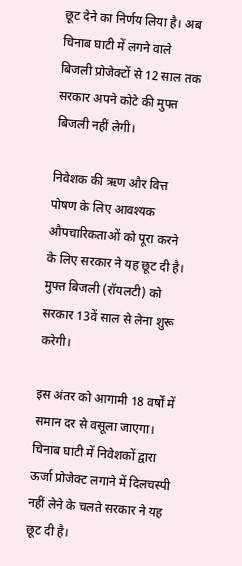छूट देने का निर्णय लिया है। अब चिनाब घाटी में लगने वाले बिजली प्रोजेक्टों से 12 साल तक सरकार अपने कोटे की मुफ्त बिजली नहीं लेगी।

निवेशक की ऋण और वित्त पोषण के लिए आवश्यक औपचारिकताओं को पूरा करने के लिए सरकार ने यह छूट दी है। मुफ्त बिजली (रॉयलटी) को सरकार 13वें साल से लेना शुरू करेगी।

इस अंतर को आगामी 18 वर्षों में समान दर से वसूला जाएगा। चिनाब घाटी में निवेशकों द्वारा ऊर्जा प्रोजेक्ट लगाने में दिलचस्पी नहीं लेने के चलते सरकार ने यह छूट दी है।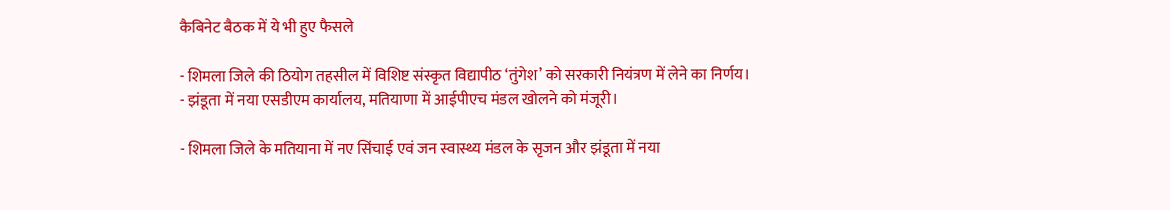कैबिनेट बैठक में ये भी हुए फैसले

- शिमला जिले की ठियोग तहसील में विशिष्ट संस्कृत विद्यापीठ ‘तुंगेश’ को सरकारी नियंत्रण में लेने का निर्णय।
- झंडूता में नया एसडीएम कार्यालय, मतियाणा में आईपीएच मंडल खोलने को मंजूरी।

- शिमला जिले के मतियाना में नए सिंचाई एवं जन स्वास्थ्य मंडल के सृजन और झंडूता में नया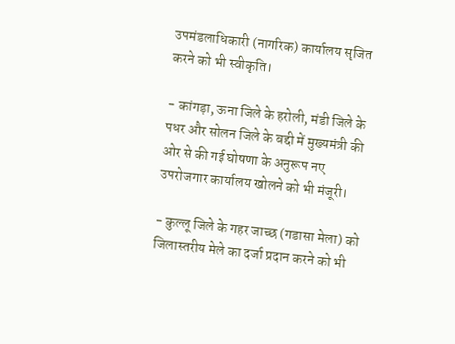उपमंडलाधिकारी (नागरिक) कार्यालय सृजित करने को भी स्वीकृति।

- कांगड़ा, ऊना जिले के हरोली, मंडी जिले के पधर और सोलन जिले के बद्दी में मुख्यमंत्री की ओर से की गई घोषणा के अनुरूप नए उपरोजगार कार्यालय खोलने को भी मंजूरी।

- कुल्लू जिले के गहर जाच्छ (गडासा मेला) को जिलास्तरीय मेले का दर्जा प्रदान करने को भी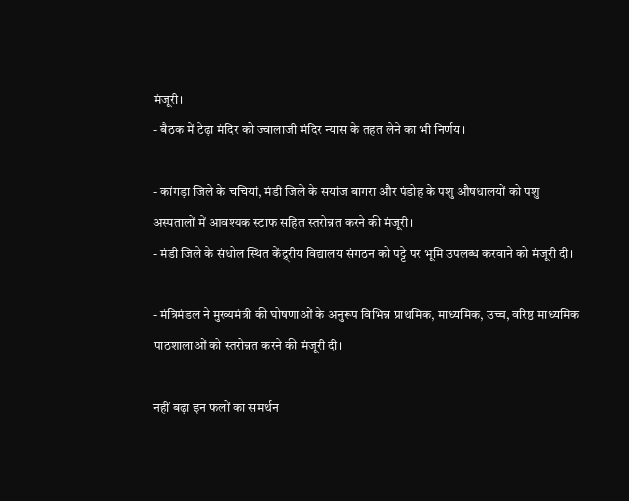मंजूरी।
- बैठक में टेढ़ा मंदिर को ज्वालाजी मंदिर न्यास के तहत लेने का भी निर्णय।

- कांगड़ा जिले के चचियां, मंडी जिले के सयांज बागरा और पंडोह के पशु औषधालयों को पशु अस्पतालों में आवश्यक स्टाफ सहित स्तरोन्नत करने की मंजूरी।
- मंडी जिले के संधोल स्थित केंद्र्रीय विद्यालय संगठन को पट्टे पर भूमि उपलब्ध करवाने को मंजूरी दी।

- मंत्रिमंडल ने मुख्यमंत्री की घोषणाओं के अनुरूप विभिन्न प्राथमिक, माध्यमिक, उच्च, वरिष्ठ माध्यमिक पाठशालाओं को स्तरोन्नत करने की मंजूरी दी।

नहीं बढ़ा इन फलों का समर्थन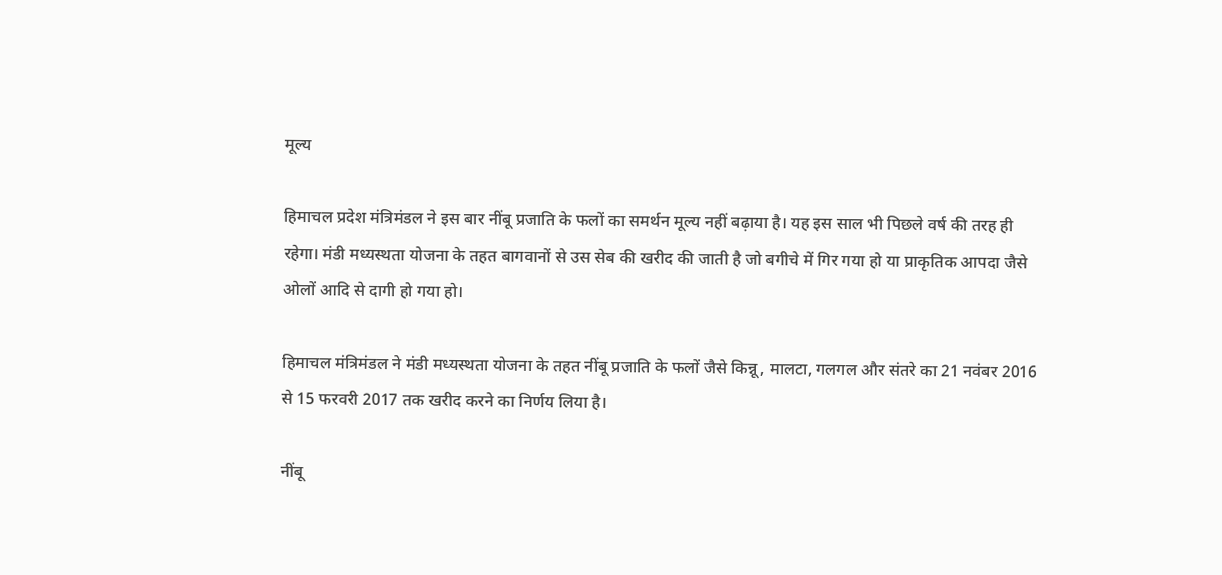मूल्य

हिमाचल प्रदेश मंत्रिमंडल ने इस बार नींबू प्रजाति के फलों का समर्थन मूल्य नहीं बढ़ाया है। यह इस साल भी पिछले वर्ष की तरह ही रहेगा। मंडी मध्यस्थता योजना के तहत बागवानों से उस सेब की खरीद की जाती है जो बगीचे में गिर गया हो या प्राकृतिक आपदा जैसे ओलों आदि से दागी हो गया हो।

हिमाचल मंत्रिमंडल ने मंडी मध्यस्थता योजना के तहत नींबू प्रजाति के फलों जैसे किन्नू, मालटा, गलगल और संतरे का 21 नवंबर 2016 से 15 फरवरी 2017 तक खरीद करने का निर्णय लिया है।

नींबू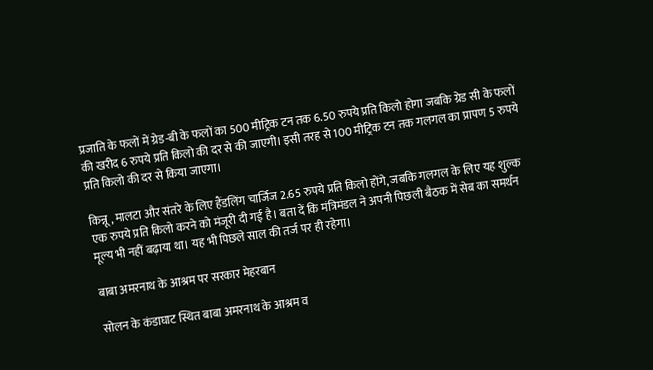प्रजाति के फलों में ग्रेड-बी के फलों का 500 मीट्रिक टन तक 6.50 रुपये प्रति किलो होगा जबकि ग्रेड सी के फलों की खरीद 6 रुपये प्रति किलो की दर से की जाएगी। इसी तरह से 100 मीट्रिक टन तक गलगल का प्रापण 5 रुपये प्रति किलो की दर से किया जाएगा।

किन्नू, मालटा और संतरे के लिए हैंडलिंग चार्जिज 2.65 रुपये प्रति किलो होंगे, जबकि गलगल के लिए यह शुल्क एक रुपये प्रति किलो करने को मंजूरी दी गई है। बता दें कि मंत्रिमंडल ने अपनी पिछली बैठक में सेब का समर्थन मूल्य भी नहीं बढ़ाया था। यह भी पिछले साल की तर्ज पर ही रहेगा।

बाबा अमरनाथ के आश्रम पर सरकार मेहरबान

सोलन के कंडाघाट स्थित बाबा अमरनाथ के आश्रम व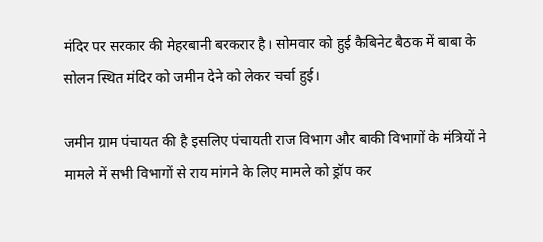मंदिर पर सरकार की मेहरबानी बरकरार है। सोमवार को हुई कैबिनेट बैठक में बाबा के सोलन स्थित मंदिर को जमीन देने को लेकर चर्चा हुई।

जमीन ग्राम पंचायत की है इसलिए पंचायती राज विभाग और बाकी विभागों के मंत्रियों ने मामले में सभी विभागों से राय मांगने के लिए मामले को ड्रॉप कर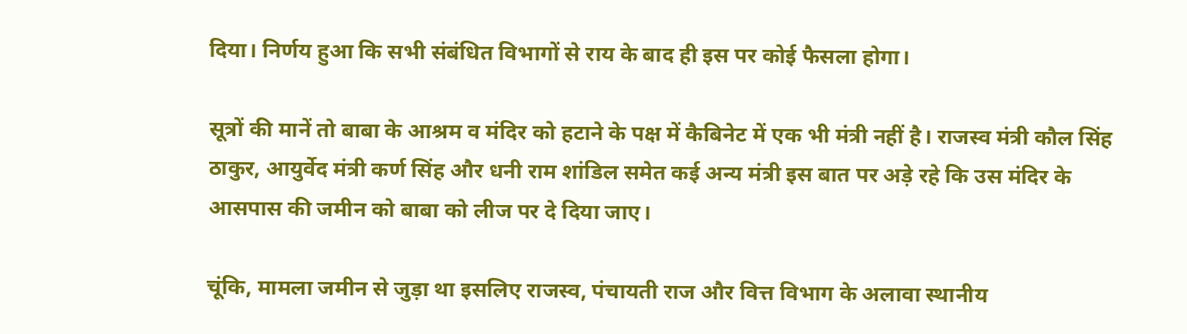दिया। निर्णय हुआ कि सभी संबंधित विभागों से राय के बाद ही इस पर कोई फैसला होगा।

सूत्रों की मानें तो बाबा के आश्रम व मंदिर को हटाने के पक्ष में कैबिनेट में एक भी मंत्री नहीं है। राजस्व मंत्री कौल सिंह ठाकुर, आयुर्वेद मंत्री कर्ण सिंह और धनी राम शांडिल समेत कई अन्य मंत्री इस बात पर अड़े रहे कि उस मंदिर के आसपास की जमीन को बाबा को लीज पर दे दिया जाए।

चूंकि, मामला जमीन से जुड़ा था इसलिए राजस्व, पंचायती राज और वित्त विभाग के अलावा स्थानीय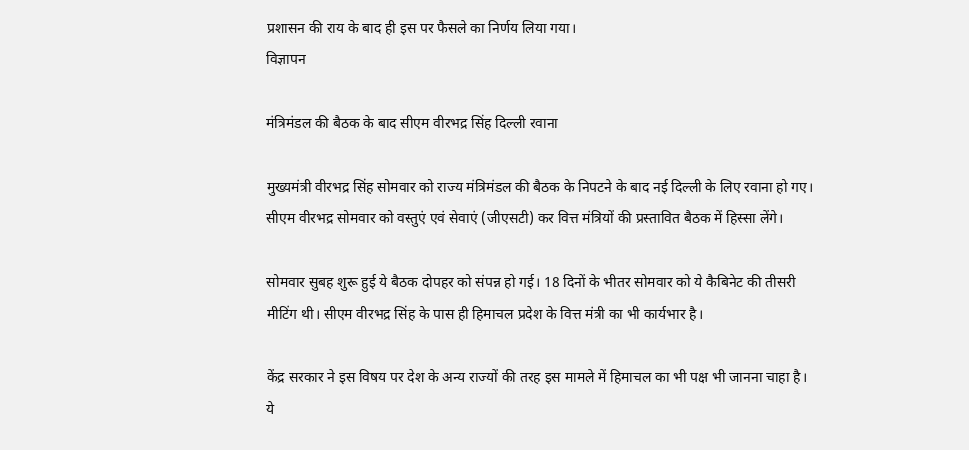प्रशासन की राय के बाद ही इस पर फैसले का निर्णय लिया गया।
विज्ञापन

मंत्रिमंडल की बैठक के बाद सीएम वीरभद्र सिंह दिल्ली रवाना

मुख्यमंत्री वीरभद्र सिंह सोमवार को राज्य मंत्रिमंडल की बैठक के निपटने के बाद नई दिल्ली के लिए रवाना हो गए। सीएम वीरभद्र सोमवार को वस्तुएं एवं सेवाएं (जीएसटी) कर वित्त मंत्रियों की प्रस्तावित बैठक में हिस्सा लेंगे।

सोमवार सुबह शुरू हुई ये बैठक दोपहर को संपन्न हो गई। 18 दिनों के भीतर सोमवार को ये कैबिनेट की तीसरी मीटिंग थी। सीएम वीरभद्र सिंह के पास ही हिमाचल प्रदेश के वित्त मंत्री का भी कार्यभार है।

केंद्र सरकार ने इस विषय पर देश के अन्य राज्यों की तरह इस मामले में हिमाचल का भी पक्ष भी जानना चाहा है। ये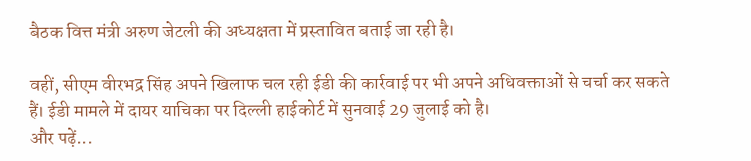बैठक वित्त मंत्री अरुण जेटली की अध्यक्षता में प्रस्तावित बताई जा रही है।

वहीं, सीएम वीरभद्र सिंह अपने खिलाफ चल रही ईडी की कार्रवाई पर भी अपने अधिवक्ताओं से चर्चा कर सकते हैं। ईडी मामले में दायर याचिका पर दिल्ली हाईकोर्ट में सुनवाई 29 जुलाई को है।
और पढ़ें...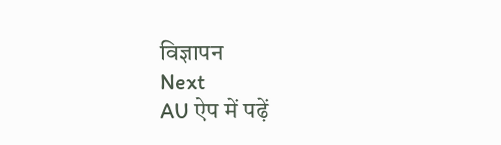विज्ञापन
Next
AU ऐप में पढ़ें